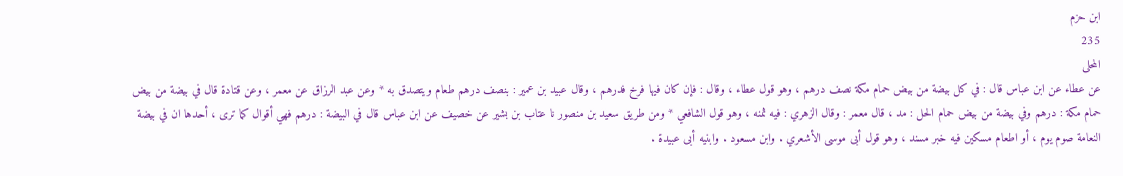ابن حزم
235
المحلى
عن عطاء عن ابن عباس قال : في كل بيضة من بيض حمام مكة نصف درهم ، وهو قول عطاء ، وقال : فإن كان فيها فرخ فدرهم ، وقال عبيد بن عمير : بنصف درهم طعام ويتصدق به * وعن عبد الرزاق عن معمر ، وعن قتادة قال في بيضة من بيض حمام مكة : درهم وفي بيضة من بيض حمام الحل : مد ، قال معمر : وقال الزهري : فيه ثمنه ، وهو قول الشافعي * ومن طريق سعيد بن منصور نا عتاب بن بشير عن خصيف عن ابن عباس قال في البيضة : درهم فهي أقوال كما ترى ، أحدها ان في بيضة النعامة صوم يوم ، أو اطعام مسكين فيه خبر مسند ، وهو قول أبى موسى الأشعري . وابن مسعود . وابنيه أبى عبيدة .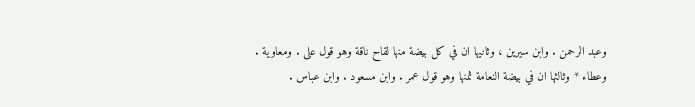وعبد الرحمن . وابن سيرين ، وثانيها ان في كل بيضة منها لقاح ناقة وهو قول على . ومعاوية . وعطاء * وثالثها ان في بيضة النعامة ثمنها وهو قول عمر . وابن مسعود . وابن عباس .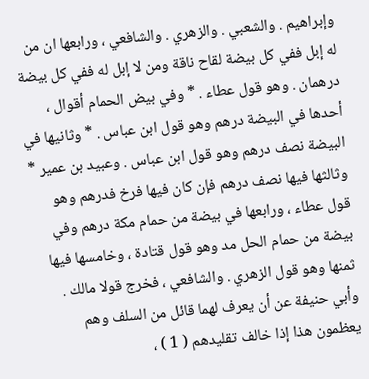وإبراهيم . والشعبي . والزهري . والشافعي ، ورابعها ان من له إبل ففي كل بيضة لقاح ناقة ومن لا إبل له ففي كل بيضة درهمان . وهو قول عطاء . * وفي بيض الحمام أقوال ، أحدها في البيضة درهم وهو قول ابن عباس . * وثانيها في البيضة نصف درهم وهو قول ابن عباس . وعبيد بن عمير * وثالثها فيها نصف درهم فإن كان فيها فرخ فدرهم وهو قول عطاء ، ورابعها في بيضة من حمام مكة درهم وفي بيضة من حمام الحل مد وهو قول قتادة ، وخامسها فيها ثمنها وهو قول الزهري . والشافعي ، فخرج قولا مالك . وأبي حنيفة عن أن يعرف لهما قائل من السلف وهم يعظمون هذا إذا خالف تقليدهم ( 1 ) ،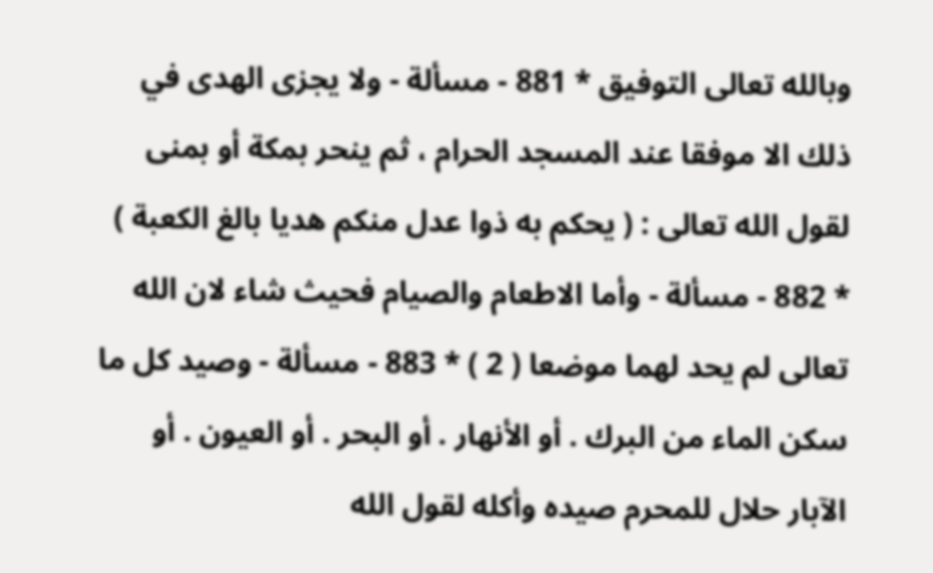وبالله تعالى التوفيق * 881 - مسألة - ولا يجزى الهدى في ذلك الا موفقا عند المسجد الحرام ، ثم ينحر بمكة أو بمنى لقول الله تعالى : ( يحكم به ذوا عدل منكم هديا بالغ الكعبة ) * 882 - مسألة - وأما الاطعام والصيام فحيث شاء لان الله تعالى لم يحد لهما موضعا ( 2 ) * 883 - مسألة - وصيد كل ما سكن الماء من البرك . أو الأنهار . أو البحر . أو العيون . أو الآبار حلال للمحرم صيده وأكله لقول الله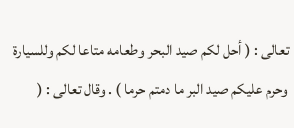تعالى : ( أحل لكم صيد البحر وطعامه متاعا لكم وللسيارة وحرم عليكم صيد البر ما دمتم حرما ) . وقال تعالى : (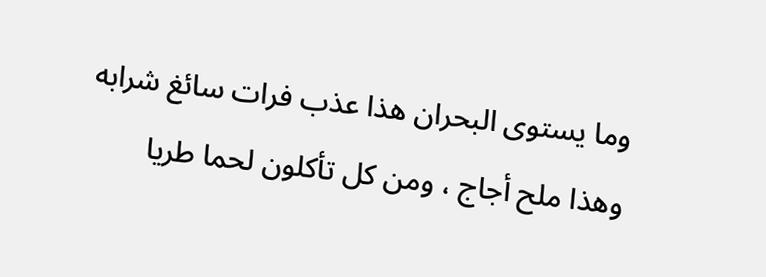وما يستوى البحران هذا عذب فرات سائغ شرابه وهذا ملح أجاج ، ومن كل تأكلون لحما طريا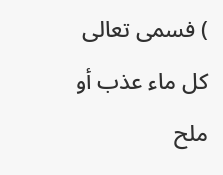) فسمى تعالى كل ماء عذب أو ملح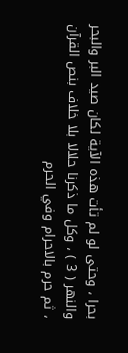بحرا ، وحتى لو لم تأت هذه الآية لكان صيد البر والبحر والنهر ( 3 ) ، وكل ما ذكرنا حلالا بلا خلاف بنص القرآن ، ثم حرم بالاحرام وفي الحرم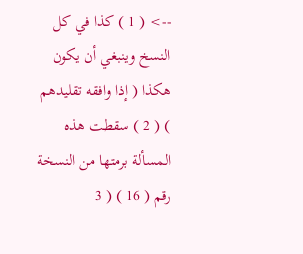--> ( 1 ) كذا في كل النسخ وينبغي أن يكون هكذا ( إذا وافقه تقليدهم ) ( 2 ) سقطت هذه المسألة برمتها من النسخة رقم ( 16 ) ( 3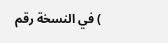) في النسخة رقم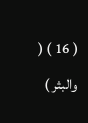( 16 ) ( والبثر )